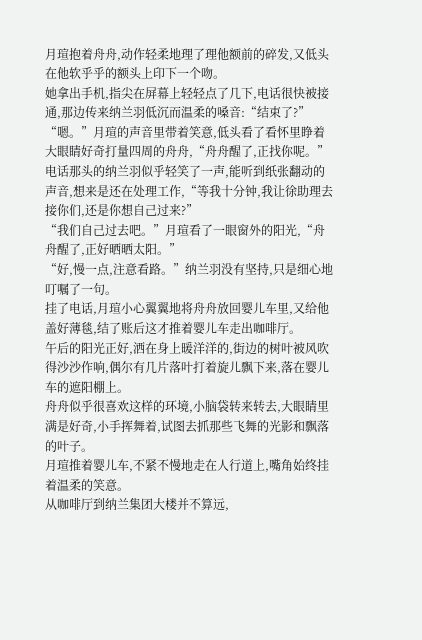月瑄抱着舟舟,动作轻柔地理了理他额前的碎发,又低头在他软乎乎的额头上印下一个吻。
她拿出手机,指尖在屏幕上轻轻点了几下,电话很快被接通,那边传来纳兰羽低沉而温柔的嗓音:“结束了?”
“嗯。”月瑄的声音里带着笑意,低头看了看怀里睁着大眼睛好奇打量四周的舟舟,“舟舟醒了,正找你呢。”
电话那头的纳兰羽似乎轻笑了一声,能听到纸张翻动的声音,想来是还在处理工作,“等我十分钟,我让徐助理去接你们,还是你想自己过来?”
“我们自己过去吧。”月瑄看了一眼窗外的阳光,“舟舟醒了,正好晒晒太阳。”
“好,慢一点,注意看路。”纳兰羽没有坚持,只是细心地叮嘱了一句。
挂了电话,月瑄小心翼翼地将舟舟放回婴儿车里,又给他盖好薄毯,结了账后这才推着婴儿车走出咖啡厅。
午后的阳光正好,洒在身上暖洋洋的,街边的树叶被风吹得沙沙作响,偶尔有几片落叶打着旋儿飘下来,落在婴儿车的遮阳棚上。
舟舟似乎很喜欢这样的环境,小脑袋转来转去,大眼睛里满是好奇,小手挥舞着,试图去抓那些飞舞的光影和飘落的叶子。
月瑄推着婴儿车,不紧不慢地走在人行道上,嘴角始终挂着温柔的笑意。
从咖啡厅到纳兰集团大楼并不算远,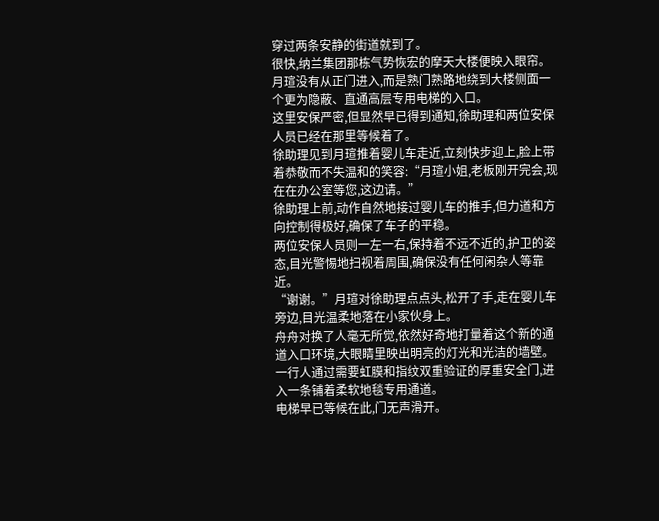穿过两条安静的街道就到了。
很快,纳兰集团那栋气势恢宏的摩天大楼便映入眼帘。
月瑄没有从正门进入,而是熟门熟路地绕到大楼侧面一个更为隐蔽、直通高层专用电梯的入口。
这里安保严密,但显然早已得到通知,徐助理和两位安保人员已经在那里等候着了。
徐助理见到月瑄推着婴儿车走近,立刻快步迎上,脸上带着恭敬而不失温和的笑容:“月瑄小姐,老板刚开完会,现在在办公室等您,这边请。”
徐助理上前,动作自然地接过婴儿车的推手,但力道和方向控制得极好,确保了车子的平稳。
两位安保人员则一左一右,保持着不远不近的,护卫的姿态,目光警惕地扫视着周围,确保没有任何闲杂人等靠近。
“谢谢。”月瑄对徐助理点点头,松开了手,走在婴儿车旁边,目光温柔地落在小家伙身上。
舟舟对换了人毫无所觉,依然好奇地打量着这个新的通道入口环境,大眼睛里映出明亮的灯光和光洁的墙壁。
一行人通过需要虹膜和指纹双重验证的厚重安全门,进入一条铺着柔软地毯专用通道。
电梯早已等候在此,门无声滑开。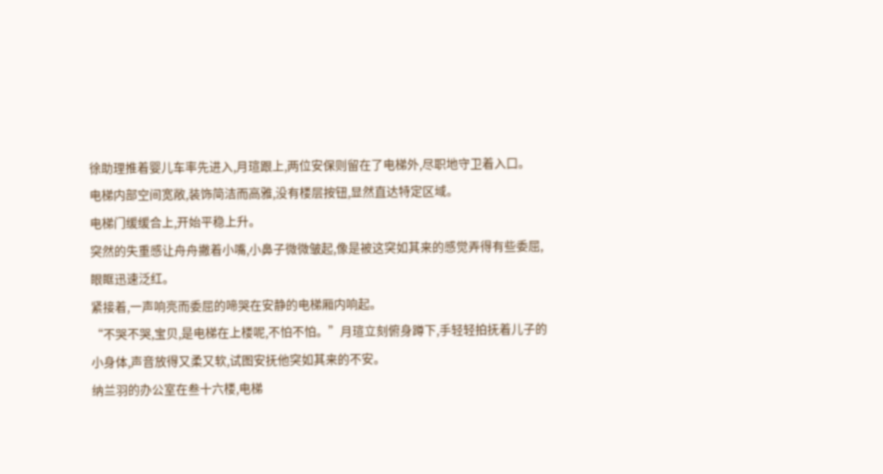徐助理推着婴儿车率先进入,月瑄跟上,两位安保则留在了电梯外,尽职地守卫着入口。
电梯内部空间宽敞,装饰简洁而高雅,没有楼层按钮,显然直达特定区域。
电梯门缓缓合上,开始平稳上升。
突然的失重感让舟舟撇着小嘴,小鼻子微微皱起,像是被这突如其来的感觉弄得有些委屈,眼眶迅速泛红。
紧接着,一声响亮而委屈的啼哭在安静的电梯厢内响起。
“不哭不哭,宝贝,是电梯在上楼呢,不怕不怕。”月瑄立刻俯身蹲下,手轻轻拍抚着儿子的小身体,声音放得又柔又软,试图安抚他突如其来的不安。
纳兰羽的办公室在叁十六楼,电梯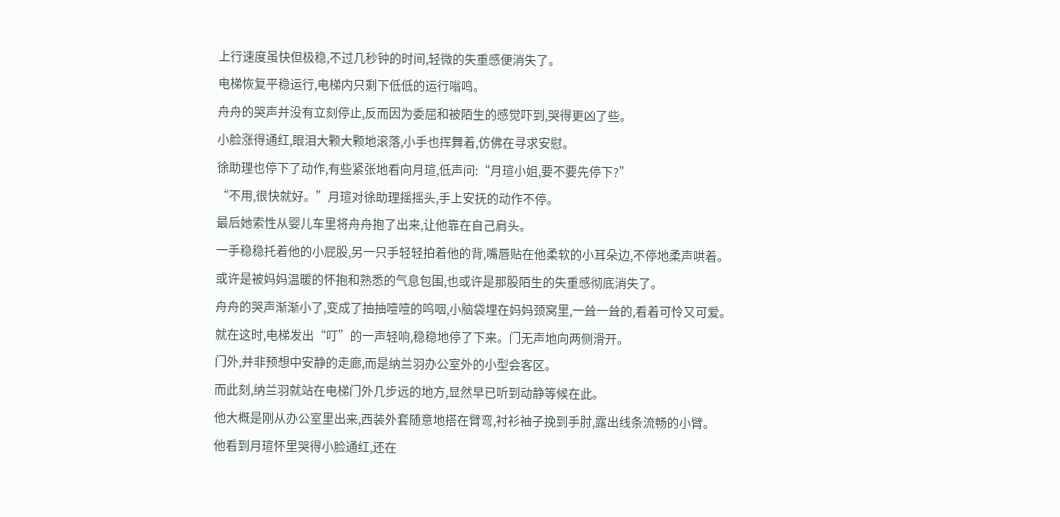上行速度虽快但极稳,不过几秒钟的时间,轻微的失重感便消失了。
电梯恢复平稳运行,电梯内只剩下低低的运行嗡鸣。
舟舟的哭声并没有立刻停止,反而因为委屈和被陌生的感觉吓到,哭得更凶了些。
小脸涨得通红,眼泪大颗大颗地滚落,小手也挥舞着,仿佛在寻求安慰。
徐助理也停下了动作,有些紧张地看向月瑄,低声问:“月瑄小姐,要不要先停下?”
“不用,很快就好。”月瑄对徐助理摇摇头,手上安抚的动作不停。
最后她索性从婴儿车里将舟舟抱了出来,让他靠在自己肩头。
一手稳稳托着他的小屁股,另一只手轻轻拍着他的背,嘴唇贴在他柔软的小耳朵边,不停地柔声哄着。
或许是被妈妈温暖的怀抱和熟悉的气息包围,也或许是那股陌生的失重感彻底消失了。
舟舟的哭声渐渐小了,变成了抽抽噎噎的呜咽,小脑袋埋在妈妈颈窝里,一耸一耸的,看着可怜又可爱。
就在这时,电梯发出“叮”的一声轻响,稳稳地停了下来。门无声地向两侧滑开。
门外,并非预想中安静的走廊,而是纳兰羽办公室外的小型会客区。
而此刻,纳兰羽就站在电梯门外几步远的地方,显然早已听到动静等候在此。
他大概是刚从办公室里出来,西装外套随意地搭在臂弯,衬衫袖子挽到手肘,露出线条流畅的小臂。
他看到月瑄怀里哭得小脸通红,还在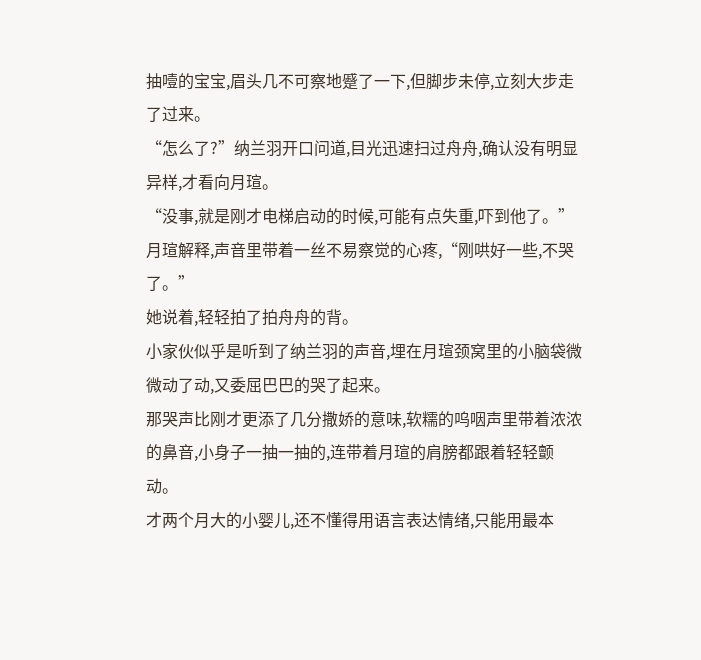抽噎的宝宝,眉头几不可察地蹙了一下,但脚步未停,立刻大步走了过来。
“怎么了?”纳兰羽开口问道,目光迅速扫过舟舟,确认没有明显异样,才看向月瑄。
“没事,就是刚才电梯启动的时候,可能有点失重,吓到他了。”月瑄解释,声音里带着一丝不易察觉的心疼,“刚哄好一些,不哭了。”
她说着,轻轻拍了拍舟舟的背。
小家伙似乎是听到了纳兰羽的声音,埋在月瑄颈窝里的小脑袋微微动了动,又委屈巴巴的哭了起来。
那哭声比刚才更添了几分撒娇的意味,软糯的呜咽声里带着浓浓的鼻音,小身子一抽一抽的,连带着月瑄的肩膀都跟着轻轻颤动。
才两个月大的小婴儿,还不懂得用语言表达情绪,只能用最本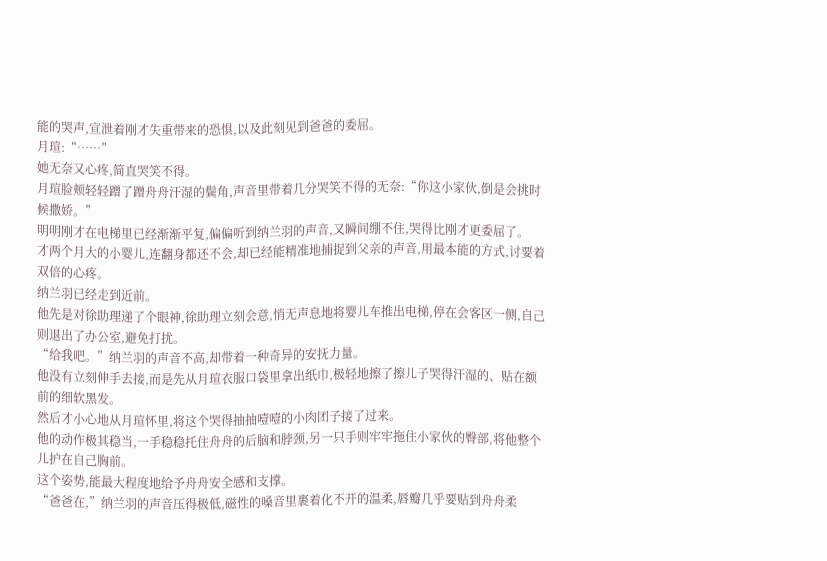能的哭声,宣泄着刚才失重带来的恐惧,以及此刻见到爸爸的委屈。
月瑄:“……”
她无奈又心疼,简直哭笑不得。
月瑄脸颊轻轻蹭了蹭舟舟汗湿的鬓角,声音里带着几分哭笑不得的无奈:“你这小家伙,倒是会挑时候撒娇。”
明明刚才在电梯里已经渐渐平复,偏偏听到纳兰羽的声音,又瞬间绷不住,哭得比刚才更委屈了。
才两个月大的小婴儿,连翻身都还不会,却已经能精准地捕捉到父亲的声音,用最本能的方式,讨要着双倍的心疼。
纳兰羽已经走到近前。
他先是对徐助理递了个眼神,徐助理立刻会意,悄无声息地将婴儿车推出电梯,停在会客区一侧,自己则退出了办公室,避免打扰。
“给我吧。”纳兰羽的声音不高,却带着一种奇异的安抚力量。
他没有立刻伸手去接,而是先从月瑄衣服口袋里拿出纸巾,极轻地擦了擦儿子哭得汗湿的、贴在额前的细软黑发。
然后才小心地从月瑄怀里,将这个哭得抽抽噎噎的小肉团子接了过来。
他的动作极其稳当,一手稳稳托住舟舟的后脑和脖颈,另一只手则牢牢拖住小家伙的臀部,将他整个儿护在自己胸前。
这个姿势,能最大程度地给予舟舟安全感和支撑。
“爸爸在,”纳兰羽的声音压得极低,磁性的嗓音里裹着化不开的温柔,唇瓣几乎要贴到舟舟柔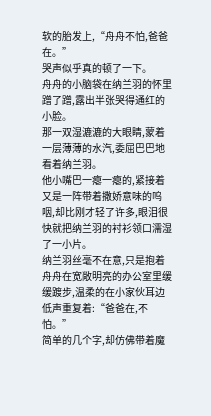软的胎发上,“舟舟不怕,爸爸在。”
哭声似乎真的顿了一下。
舟舟的小脑袋在纳兰羽的怀里蹭了蹭,露出半张哭得通红的小脸。
那一双湿漉漉的大眼睛,蒙着一层薄薄的水汽,委屈巴巴地看着纳兰羽。
他小嘴巴一瘪一瘪的,紧接着又是一阵带着撒娇意味的呜咽,却比刚才轻了许多,眼泪很快就把纳兰羽的衬衫领口濡湿了一小片。
纳兰羽丝毫不在意,只是抱着舟舟在宽敞明亮的办公室里缓缓踱步,温柔的在小家伙耳边低声重复着:“爸爸在,不怕。”
简单的几个字,却仿佛带着魔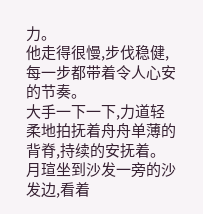力。
他走得很慢,步伐稳健,每一步都带着令人心安的节奏。
大手一下一下,力道轻柔地拍抚着舟舟单薄的背脊,持续的安抚着。
月瑄坐到沙发一旁的沙发边,看着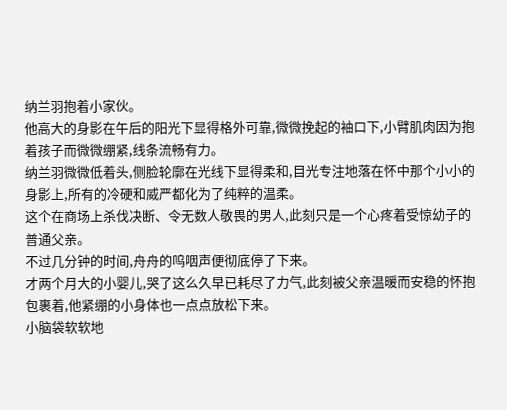纳兰羽抱着小家伙。
他高大的身影在午后的阳光下显得格外可靠,微微挽起的袖口下,小臂肌肉因为抱着孩子而微微绷紧,线条流畅有力。
纳兰羽微微低着头,侧脸轮廓在光线下显得柔和,目光专注地落在怀中那个小小的身影上,所有的冷硬和威严都化为了纯粹的温柔。
这个在商场上杀伐决断、令无数人敬畏的男人,此刻只是一个心疼着受惊幼子的普通父亲。
不过几分钟的时间,舟舟的呜咽声便彻底停了下来。
才两个月大的小婴儿,哭了这么久早已耗尽了力气,此刻被父亲温暖而安稳的怀抱包裹着,他紧绷的小身体也一点点放松下来。
小脑袋软软地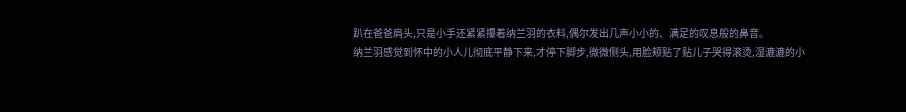趴在爸爸肩头,只是小手还紧紧攥着纳兰羽的衣料,偶尔发出几声小小的、满足的叹息般的鼻音。
纳兰羽感觉到怀中的小人儿彻底平静下来,才停下脚步,微微侧头,用脸颊贴了贴儿子哭得滚烫,湿漉漉的小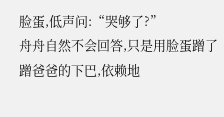脸蛋,低声问:“哭够了?”
舟舟自然不会回答,只是用脸蛋蹭了蹭爸爸的下巴,依赖地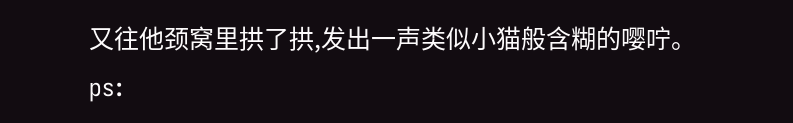又往他颈窝里拱了拱,发出一声类似小猫般含糊的嘤咛。
ps: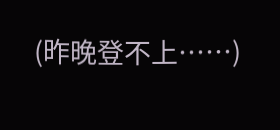(昨晚登不上……)